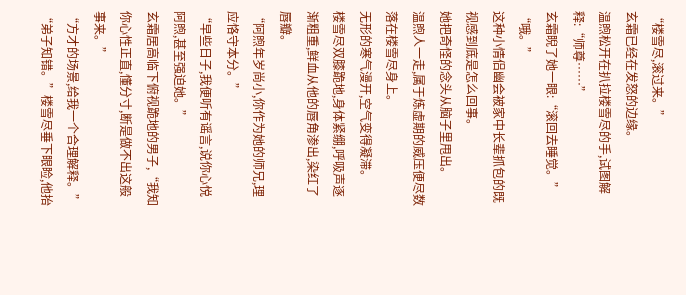“楼雪尽,滚过来。”
玄霜已经在发怒的边缘。
温煦松开在扒拉楼雪尽的手,试图解释:“师尊……”
玄霜睨了她一眼:“滚回去睡觉。”
“哦。”
这种小情侣幽会被家中长辈抓包的既视感到底是怎么回事。
她把奇怪的念头从脑子里甩出。
温煦人一走,属于炼虚期的威压便尽数落在楼雪尽身上。
无形的寒气漫开,空气变得凝滞。
楼雪尽双膝跪地,身体紧绷,呼吸声逐渐粗重,鲜血从他的唇角渗出,染红了唇瓣。
“阿煦年岁尚小,你作为她的师兄,理应恪守本分。”
“早些日子,我便听有谣言,说你心悦阿煦,甚至强迫她。”
玄霜居高临下俯视跪地的男子,“我知你心性正直,懂分寸,断是做不出这般事来。”
“方才的场景,给我一个合理解释。”
“弟子知错。”楼雪尽垂下眼睑,他抬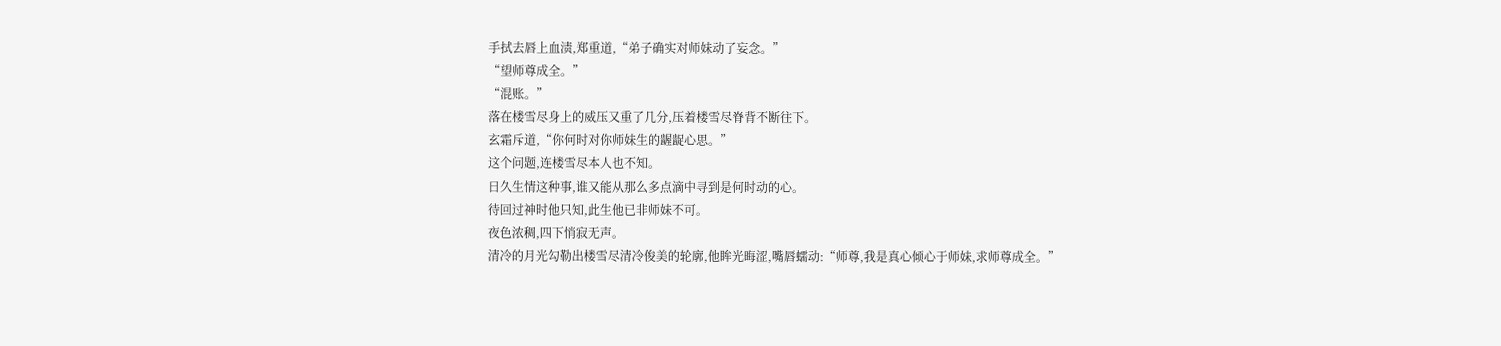手拭去唇上血渍,郑重道,“弟子确实对师妹动了妄念。”
“望师尊成全。”
“混账。”
落在楼雪尽身上的威压又重了几分,压着楼雪尽脊背不断往下。
玄霜斥道,“你何时对你师妹生的龌龊心思。”
这个问题,连楼雪尽本人也不知。
日久生情这种事,谁又能从那么多点滴中寻到是何时动的心。
待回过神时他只知,此生他已非师妹不可。
夜色浓稠,四下悄寂无声。
清冷的月光勾勒出楼雪尽清冷俊美的轮廓,他眸光晦涩,嘴唇蠕动:“师尊,我是真心倾心于师妹,求师尊成全。”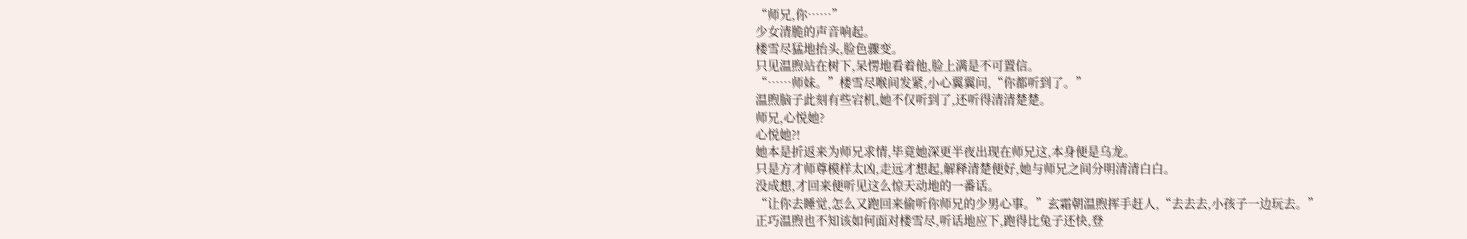“师兄,你……”
少女清脆的声音响起。
楼雪尽猛地抬头,脸色骤变。
只见温煦站在树下,呆愣地看着他,脸上满是不可置信。
“……师妹。”楼雪尽喉间发紧,小心翼翼问,“你都听到了。”
温煦脑子此刻有些宕机,她不仅听到了,还听得清清楚楚。
师兄,心悦她?
心悦她?!
她本是折返来为师兄求情,毕竟她深更半夜出现在师兄这,本身便是乌龙。
只是方才师尊模样太凶,走远才想起,解释清楚便好,她与师兄之间分明清清白白。
没成想,才回来便听见这么惊天动地的一番话。
“让你去睡觉,怎么又跑回来偷听你师兄的少男心事。”玄霜朝温煦挥手赶人,“去去去,小孩子一边玩去。”
正巧温煦也不知该如何面对楼雪尽,听话地应下,跑得比兔子还快,登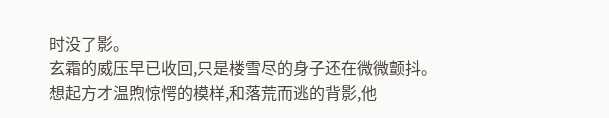时没了影。
玄霜的威压早已收回,只是楼雪尽的身子还在微微颤抖。
想起方才温煦惊愕的模样,和落荒而逃的背影,他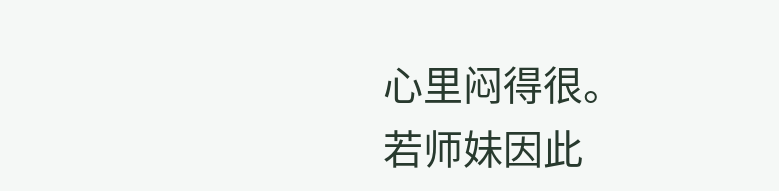心里闷得很。
若师妹因此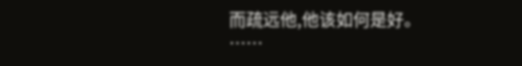而疏远他,他该如何是好。
……